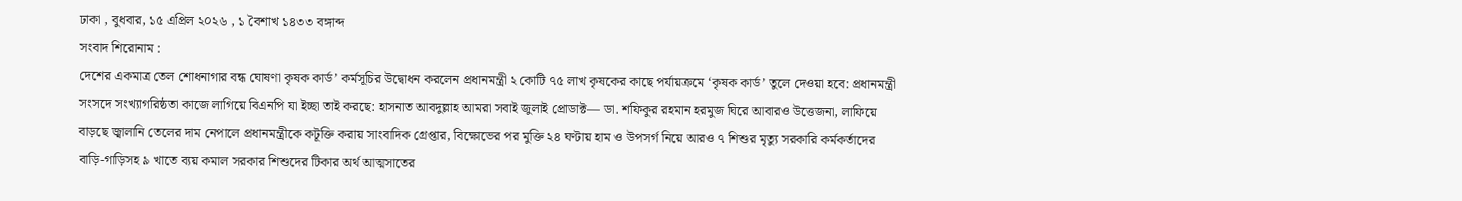ঢাকা , বুধবার, ১৫ এপ্রিল ২০২৬ , ১ বৈশাখ ১৪৩৩ বঙ্গাব্দ
সংবাদ শিরোনাম :
দেশের একমাত্র তেল শোধনাগার বন্ধ ঘোষণা কৃষক কার্ড’ কর্মসূচির উদ্বোধন করলেন প্রধানমন্ত্রী ২ কোটি ৭৫ লাখ কৃষকের কাছে পর্যায়ক্রমে ‘কৃষক কার্ড’ তুলে দেওয়া হবে: প্রধানমন্ত্রী সংসদে সংখ্যাগরিষ্ঠতা কাজে লাগিয়ে বিএনপি যা ইচ্ছা তাই করছে: হাসনাত আবদুল্লাহ আমরা সবাই জুলাই প্রোডাক্ট— ডা. শফিকুর রহমান হরমুজ ঘিরে আবারও উত্তেজনা, লাফিয়ে বাড়ছে জ্বালানি তেলের দাম নেপালে প্রধানমন্ত্রীকে কটূক্তি করায় সাংবাদিক গ্রেপ্তার, বিক্ষোভের পর মুক্তি ২৪ ঘণ্টায় হাম ও উপসর্গ নিয়ে আরও ৭ শিশুর মৃত্যু সরকারি কর্মকর্তাদের বাড়ি-গাড়িসহ ৯ খাতে ব্যয় কমাল সরকার শিশুদের টিকার অর্থ আত্মসাতের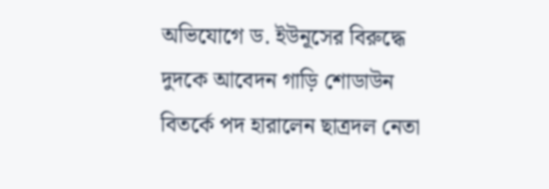অভিযোগে ড. ইউনূসের বিরুদ্ধে দুদকে আবেদন গাড়ি শোডাউন বিতর্কে পদ হারালেন ছাত্রদল নেতা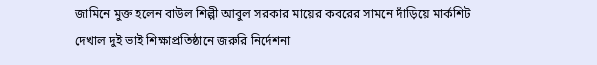জামিনে মুক্ত হলেন বাউল শিল্পী আবুল সরকার মায়ের কবরের সামনে দাঁড়িয়ে মার্কশিট দেখাল দুই ভাই শিক্ষাপ্রতিষ্ঠানে জরুরি নির্দেশনা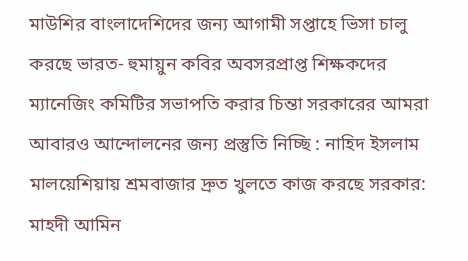মাউশির বাংলাদেশিদের জন্য আগামী সপ্তাহে ভিসা চালু করছে ভারত- হুমায়ুন কবির অবসরপ্রাপ্ত শিক্ষকদের ম্যানেজিং কমিটির সভাপতি করার চিন্তা সরকারের আমরা আবারও আন্দোলনের জন্য প্রস্তুতি নিচ্ছি : নাহিদ ইসলাম মালয়েশিয়ায় শ্রমবাজার দ্রুত খুলতে কাজ করছে সরকার: মাহদী আমিন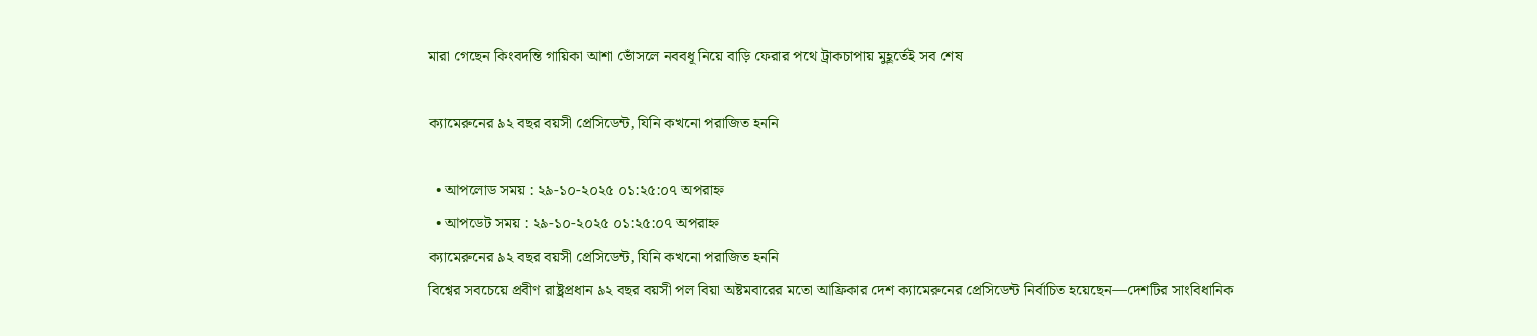মারা গেছেন কিংবদন্তি গায়িকা আশা ভোঁসলে নববধূ নিয়ে বাড়ি ফেরার পথে ট্রাকচাপায় মুহূর্তেই সব শেষ

ক্যামেরুনের ৯২ বছর বয়সী প্রেসিডেন্ট, যিনি কখনো পরাজিত হননি

  • আপলোড সময় : ২৯-১০-২০২৫ ০১:২৫:০৭ অপরাহ্ন
  • আপডেট সময় : ২৯-১০-২০২৫ ০১:২৫:০৭ অপরাহ্ন
ক্যামেরুনের ৯২ বছর বয়সী প্রেসিডেন্ট, যিনি কখনো পরাজিত হননি
বিশ্বের সবচেয়ে প্রবীণ রাষ্ট্রপ্রধান ৯২ বছর বয়সী পল বিয়া অষ্টমবারের মতো আফ্রিকার দেশ ক্যামেরুনের প্রেসিডেন্ট নির্বাচিত হয়েছেন—দেশটির সাংবিধানিক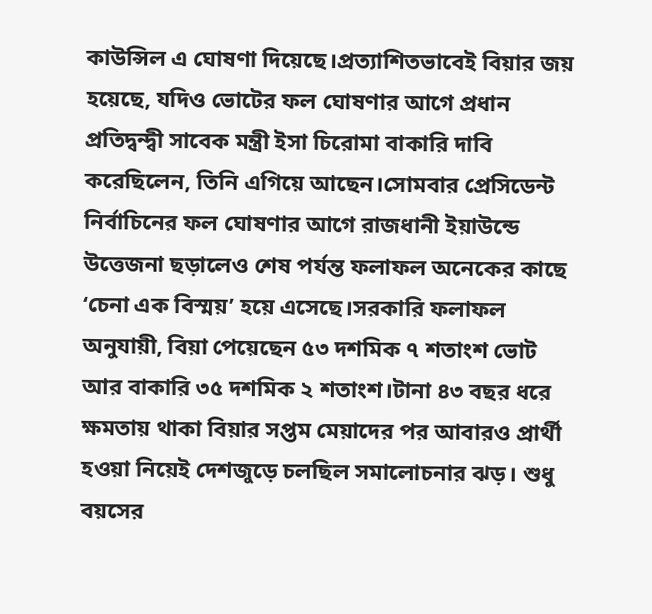কাউন্সিল এ ঘোষণা দিয়েছে।প্রত্যাশিতভাবেই বিয়ার জয় হয়েছে, যদিও ভোটের ফল ঘোষণার আগে প্রধান প্রতিদ্বন্দ্বী সাবেক মন্ত্রী ইসা চিরোমা বাকারি দাবি করেছিলেন, তিনি এগিয়ে আছেন।সোমবার প্রেসিডেন্ট নির্বাচিনের ফল ঘোষণার আগে রাজধানী ইয়াউন্ডে উত্তেজনা ছড়ালেও শেষ পর্যন্ত ফলাফল অনেকের কাছে ‘চেনা এক বিস্ময়’ হয়ে এসেছে।সরকারি ফলাফল অনুযায়ী, বিয়া পেয়েছেন ৫৩ দশমিক ৭ শতাংশ ভোট আর বাকারি ৩৫ দশমিক ২ শতাংশ।টানা ৪৩ বছর ধরে ক্ষমতায় থাকা বিয়ার সপ্তম মেয়াদের পর আবারও প্রার্থী হওয়া নিয়েই দেশজুড়ে চলছিল সমালোচনার ঝড়। শুধু বয়সের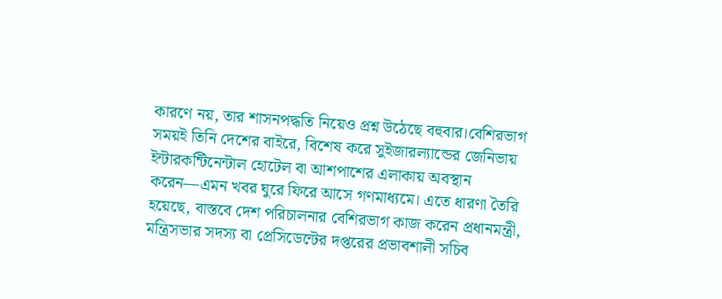কারণে নয়, তার শাসনপদ্ধতি নিয়েও প্রশ্ন উঠেছে বহুবার।বেশিরভাগ সময়ই তিনি দেশের বাইরে, বিশেষ করে সুইজারল্যান্ডের জেনিভায় ইন্টারকন্টিনেন্টাল হোটেল বা আশপাশের এলাকায় অবস্থান করেন—এমন খবর ঘুরে ফিরে আসে গণমাধ্যমে। এতে ধারণা তৈরি হয়েছে, বাস্তবে দেশ পরিচালনার বেশিরভাগ কাজ করেন প্রধানমন্ত্রী, মন্ত্রিসভার সদস্য বা প্রেসিডেন্টের দপ্তরের প্রভাবশালী সচিব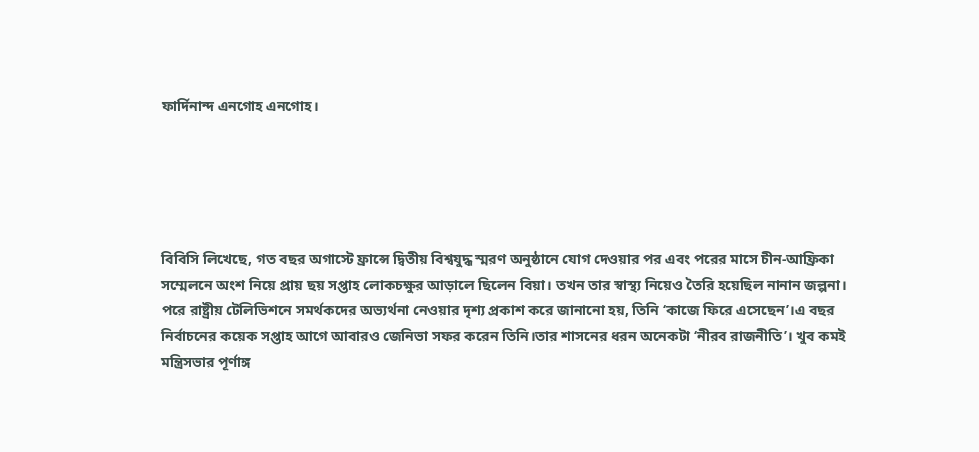ফার্দিনান্দ এনগোহ এনগোহ।





বিবিসি লিখেছে, গত বছর অগাস্টে ফ্রান্সে দ্বিতীয় বিশ্বযুদ্ধ স্মরণ অনুষ্ঠানে যোগ দেওয়ার পর এবং পরের মাসে চীন-আফ্রিকা সম্মেলনে অংশ নিয়ে প্রায় ছয় সপ্তাহ লোকচক্ষুর আড়ালে ছিলেন বিয়া। তখন তার স্বাস্থ্য নিয়েও তৈরি হয়েছিল নানান জল্পনা। পরে রাষ্ট্রীয় টেলিভিশনে সমর্থকদের অভ্যর্থনা নেওয়ার দৃশ্য প্রকাশ করে জানানো হয়, তিনি ‘কাজে ফিরে এসেছেন’।এ বছর নির্বাচনের কয়েক সপ্তাহ আগে আবারও জেনিভা সফর করেন তিনি।তার শাসনের ধরন অনেকটা ‘নীরব রাজনীতি’। খুব কমই মন্ত্রিসভার পূর্ণাঙ্গ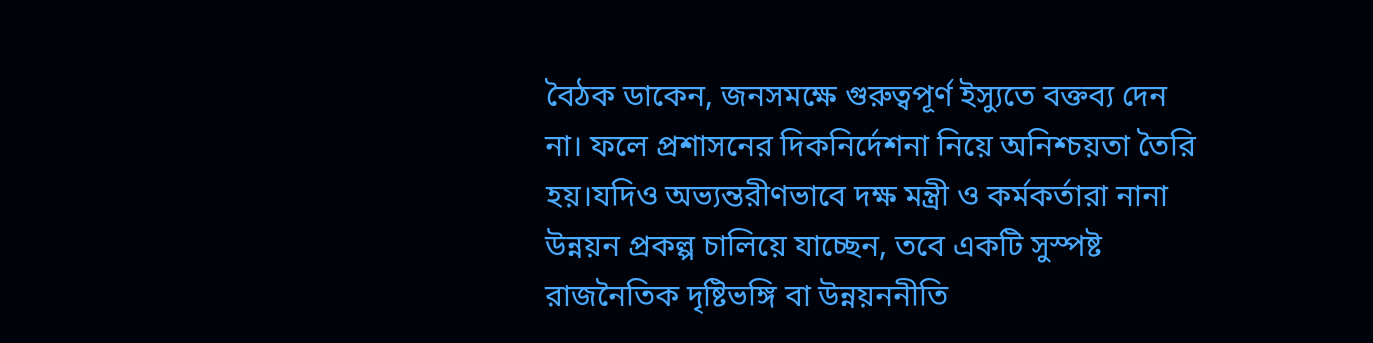বৈঠক ডাকেন, জনসমক্ষে গুরুত্বপূর্ণ ইস্যুতে বক্তব্য দেন না। ফলে প্রশাসনের দিকনির্দেশনা নিয়ে অনিশ্চয়তা তৈরি হয়।যদিও অভ্যন্তরীণভাবে দক্ষ মন্ত্রী ও কর্মকর্তারা নানা উন্নয়ন প্রকল্প চালিয়ে যাচ্ছেন, তবে একটি সুস্পষ্ট রাজনৈতিক দৃষ্টিভঙ্গি বা উন্নয়ননীতি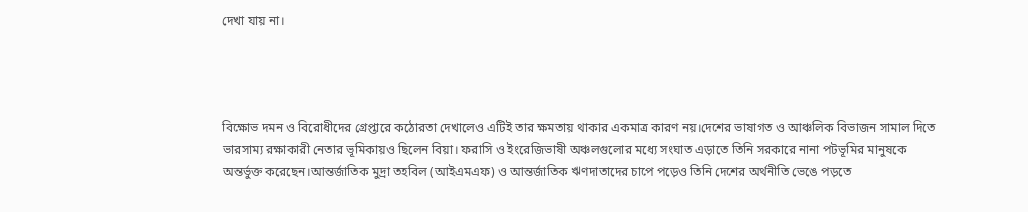দেখা যায় না।




বিক্ষোভ দমন ও বিরোধীদের গ্রেপ্তারে কঠোরতা দেখালেও এটিই তার ক্ষমতায় থাকার একমাত্র কারণ নয়।দেশের ভাষাগত ও আঞ্চলিক বিভাজন সামাল দিতে ভারসাম্য রক্ষাকারী নেতার ভূমিকায়ও ছিলেন বিয়া। ফরাসি ও ইংরেজিভাষী অঞ্চলগুলোর মধ্যে সংঘাত এড়াতে তিনি সরকারে নানা পটভূমির মানুষকে অন্তর্ভুক্ত করেছেন।আন্তর্জাতিক মুদ্রা তহবিল (আইএমএফ) ও আন্তর্জাতিক ঋণদাতাদের চাপে পড়েও তিনি দেশের অর্থনীতি ভেঙে পড়তে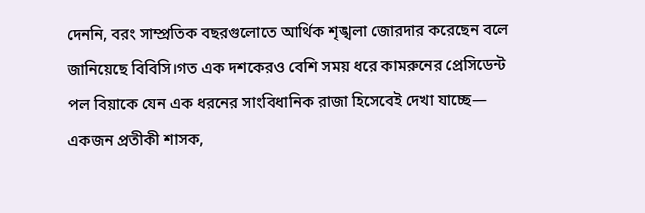দেননি, বরং সাম্প্রতিক বছরগুলোতে আর্থিক শৃঙ্খলা জোরদার করেছেন বলে জানিয়েছে বিবিসি।গত এক দশকেরও বেশি সময় ধরে কামরুনের প্রেসিডেন্ট পল বিয়াকে যেন এক ধরনের সাংবিধানিক রাজা হিসেবেই দেখা যাচ্ছে— একজন প্রতীকী শাসক,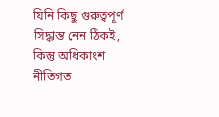যিনি কিছু গুরুত্বপূর্ণ সিদ্ধান্ত নেন ঠিকই, কিন্তু অধিকাংশ নীতিগত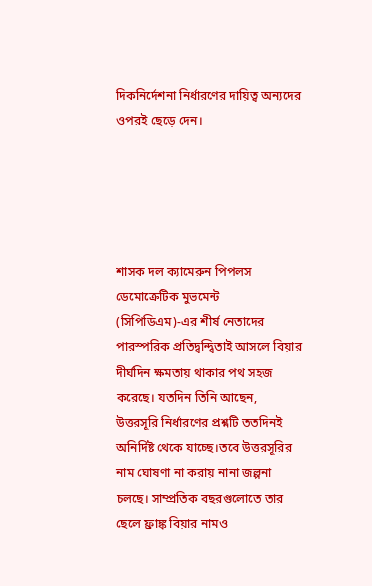দিকনির্দেশনা নির্ধারণের দায়িত্ব অন্যদের ওপরই ছেড়ে দেন।





শাসক দল ক্যামেরুন পিপলস ডেমোক্রেটিক মুভমেন্ট (সিপিডিএম)-এর শীর্ষ নেতাদের পারস্পরিক প্রতিদ্বন্দ্বিতাই আসলে বিয়ার দীর্ঘদিন ক্ষমতায় থাকার পথ সহজ করেছে। যতদিন তিনি আছেন, উত্তরসূরি নির্ধারণের প্রশ্নটি ততদিনই অনির্দিষ্ট থেকে যাচ্ছে।তবে উত্তরসূরির নাম ঘোষণা না করায় নানা জল্পনা চলছে। সাম্প্রতিক বছরগুলোতে তার ছেলে ফ্রাঙ্ক বিয়ার নামও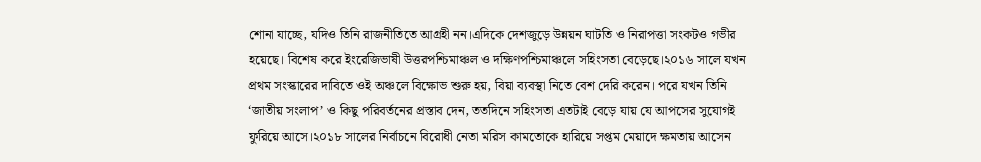শোনা যাচ্ছে, যদিও তিনি রাজনীতিতে আগ্রহী নন।এদিকে দেশজুড়ে উন্নয়ন ঘাটতি ও নিরাপত্তা সংকটও গভীর হয়েছে। বিশেষ করে ইংরেজিভাষী উত্তরপশ্চিমাঞ্চল ও দক্ষিণপশ্চিমাঞ্চলে সহিংসতা বেড়েছে।২০১৬ সালে যখন প্রথম সংস্কারের দাবিতে ওই অঞ্চলে বিক্ষোভ শুরু হয়, বিয়া ব্যবস্থা নিতে বেশ দেরি করেন। পরে যখন তিনি ‘জাতীয় সংলাপ’ ও কিছু পরিবর্তনের প্রস্তাব দেন, ততদিনে সহিংসতা এতটাই বেড়ে যায় যে আপসের সুযোগই ফুরিয়ে আসে।২০১৮ সালের নির্বাচনে বিরোধী নেতা মরিস কামতোকে হারিয়ে সপ্তম মেয়াদে ক্ষমতায় আসেন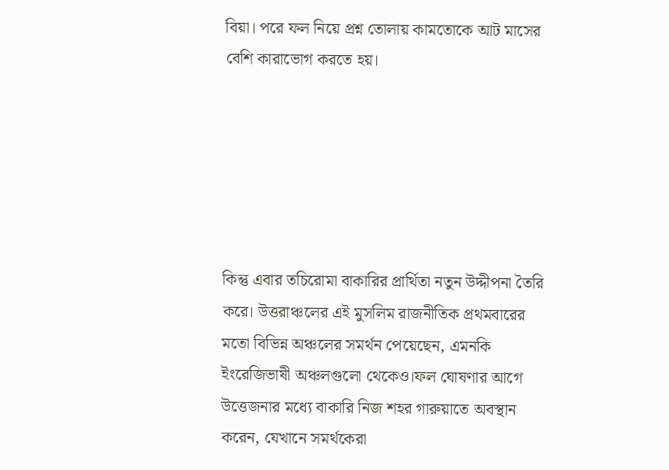বিয়া। পরে ফল নিয়ে প্রশ্ন তোলায় কামতোকে আট মাসের বেশি কারাভোগ করতে হয়।






কিন্তু এবার তচিরোমা বাকারির প্রার্থিতা নতুন উদ্দীপনা তৈরি করে। উত্তরাঞ্চলের এই মুসলিম রাজনীতিক প্রথমবারের মতো বিভিন্ন অঞ্চলের সমর্থন পেয়েছেন, এমনকি ইংরেজিভাষী অঞ্চলগুলো থেকেও।ফল ঘোষণার আগে উত্তেজনার মধ্যে বাকারি নিজ শহর গারুয়াতে অবস্থান করেন, যেখানে সমর্থকেরা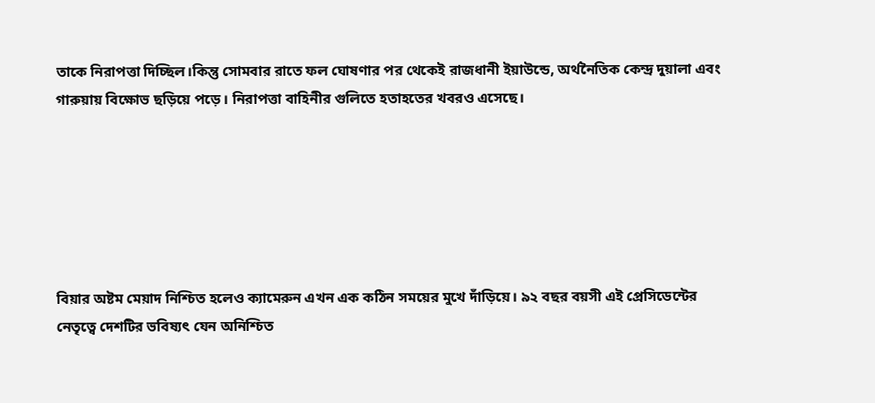তাকে নিরাপত্তা দিচ্ছিল।কিন্তু সোমবার রাতে ফল ঘোষণার পর থেকেই রাজধানী ইয়াউন্ডে, অর্থনৈতিক কেন্দ্র দুয়ালা এবং গারুয়ায় বিক্ষোভ ছড়িয়ে পড়ে। নিরাপত্তা বাহিনীর গুলিতে হতাহতের খবরও এসেছে।






বিয়ার অষ্টম মেয়াদ নিশ্চিত হলেও ক্যামেরুন এখন এক কঠিন সময়ের মুখে দাঁড়িয়ে। ৯২ বছর বয়সী এই প্রেসিডেন্টের নেতৃত্বে দেশটির ভবিষ্যৎ যেন অনিশ্চিত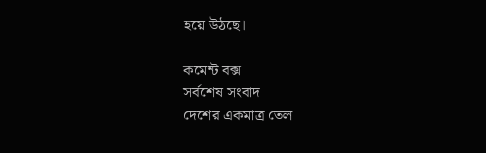হয়ে উঠছে।

কমেন্ট বক্স
সর্বশেষ সংবাদ
দেশের একমাত্র তেল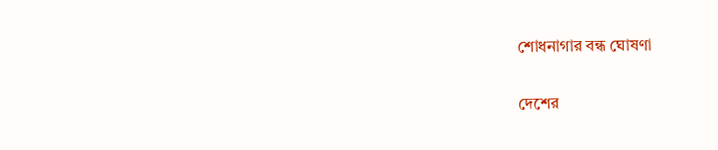শোধনাগার বন্ধ ঘোষণা

দেশের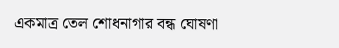একমাত্র তেল শোধনাগার বন্ধ ঘোষণা